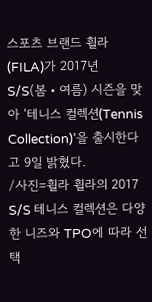스포츠 브랜드 휠라(FILA)가 2017년 S/S(봄‧여름) 시즌을 맞아 ‘테니스 컬렉션(Tennis Collection)’을 출시한다고 9일 밝혔다.
/사진=휠라 휠라의 2017 S/S 테니스 컬렉션은 다양한 니즈와 TPO에 따라 선택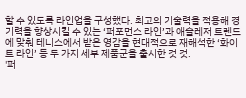할 수 있도록 라인업을 구성했다. 최고의 기술력을 적용해 경기력을 향상시킬 수 있는 ‘퍼포먼스 라인’과 애슬레저 트렌드에 맞춰 테니스에서 받은 영감을 현대적으로 재해석한 ‘화이트 라인’ 등 두 가지 세부 제품군을 출시한 것 것.
'퍼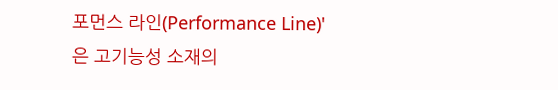포먼스 라인(Performance Line)'은 고기능성 소재의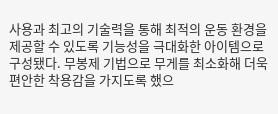사용과 최고의 기술력을 통해 최적의 운동 환경을 제공할 수 있도록 기능성을 극대화한 아이템으로 구성됐다. 무봉제 기법으로 무게를 최소화해 더욱 편안한 착용감을 가지도록 했으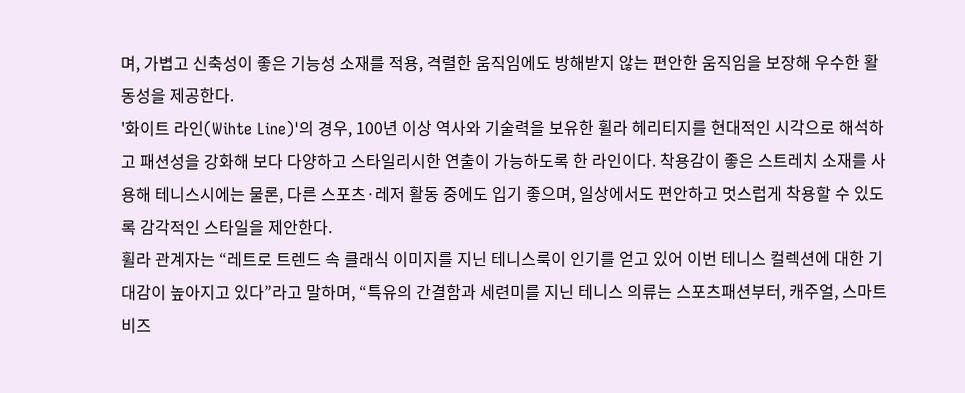며, 가볍고 신축성이 좋은 기능성 소재를 적용, 격렬한 움직임에도 방해받지 않는 편안한 움직임을 보장해 우수한 활동성을 제공한다.
'화이트 라인(Wihte Line)'의 경우, 100년 이상 역사와 기술력을 보유한 휠라 헤리티지를 현대적인 시각으로 해석하고 패션성을 강화해 보다 다양하고 스타일리시한 연출이 가능하도록 한 라인이다. 착용감이 좋은 스트레치 소재를 사용해 테니스시에는 물론, 다른 스포츠·레저 활동 중에도 입기 좋으며, 일상에서도 편안하고 멋스럽게 착용할 수 있도록 감각적인 스타일을 제안한다.
휠라 관계자는 “레트로 트렌드 속 클래식 이미지를 지닌 테니스룩이 인기를 얻고 있어 이번 테니스 컬렉션에 대한 기대감이 높아지고 있다”라고 말하며, “특유의 간결함과 세련미를 지닌 테니스 의류는 스포츠패션부터, 캐주얼, 스마트 비즈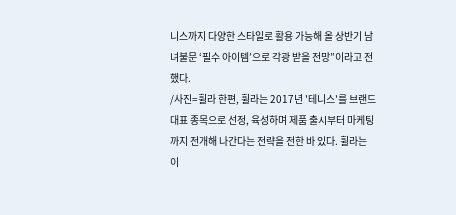니스까지 다양한 스타일로 활용 가능해 올 상반기 남녀불문 ‘필수 아이템’으로 각광 받을 전망”이라고 전했다.
/사진=휠라 한편, 휠라는 2017년 '테니스'를 브랜드 대표 종목으로 선정, 육성하며 제품 출시부터 마케팅까지 전개해 나간다는 전략을 전한 바 있다. 휠라는 이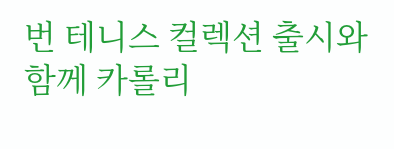번 테니스 컬렉션 출시와 함께 카롤리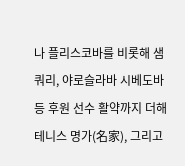나 플리스코바를 비롯해 샘 쿼리, 야로슬라바 시베도바 등 후원 선수 활약까지 더해 테니스 명가(名家), 그리고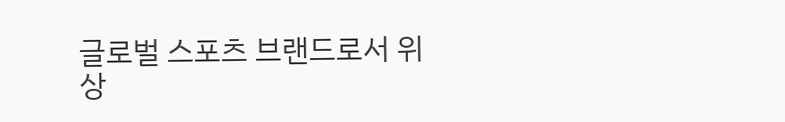글로벌 스포츠 브랜드로서 위상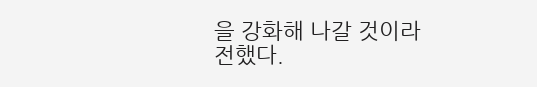을 강화해 나갈 것이라 전했다.